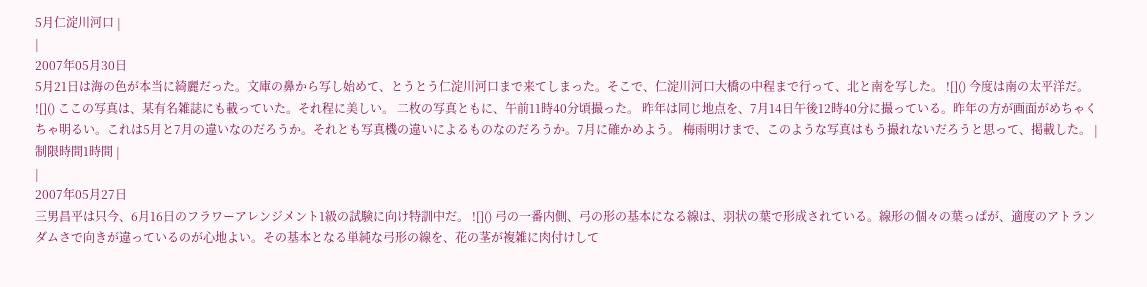5月仁淀川河口 |
|
2007年05月30日
5月21日は海の色が本当に綺麗だった。文庫の鼻から写し始めて、とうとう仁淀川河口まで来てしまった。そこで、仁淀川河口大橋の中程まで行って、北と南を写した。 ![]() 今度は南の太平洋だ。 ![]() ここの写真は、某有名雑誌にも載っていた。それ程に美しい。 二枚の写真ともに、午前11時40分頃撮った。 昨年は同じ地点を、7月14日午後12時40分に撮っている。昨年の方が画面がめちゃくちゃ明るい。これは5月と7月の違いなのだろうか。それとも写真機の違いによるものなのだろうか。7月に確かめよう。 梅雨明けまで、このような写真はもう撮れないだろうと思って、掲載した。 |
制限時間1時間 |
|
2007年05月27日
三男昌平は只今、6月16日のフラワーアレンジメント1級の試験に向け特訓中だ。 ![]() 弓の一番内側、弓の形の基本になる線は、羽状の葉で形成されている。線形の個々の葉っぱが、適度のアトランダムさで向きが違っているのが心地よい。その基本となる単純な弓形の線を、花の茎が複雑に肉付けして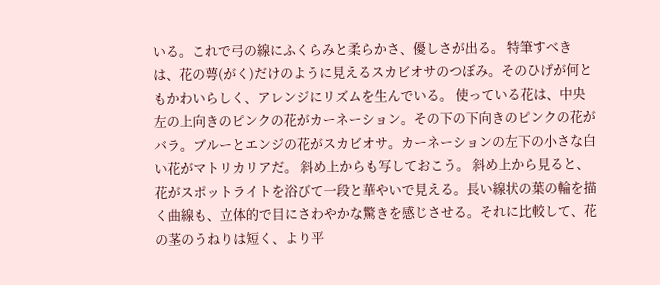いる。これで弓の線にふくらみと柔らかさ、優しさが出る。 特筆すべきは、花の萼(がく)だけのように見えるスカビオサのつぼみ。そのひげが何ともかわいらしく、アレンジにリズムを生んでいる。 使っている花は、中央左の上向きのピンクの花がカーネーション。その下の下向きのピンクの花がバラ。ブルーとエンジの花がスカビオサ。カーネーションの左下の小さな白い花がマトリカリアだ。 斜め上からも写しておこう。 斜め上から見ると、花がスポットライトを浴びて一段と華やいで見える。長い線状の葉の輪を描く曲線も、立体的で目にさわやかな驚きを感じさせる。それに比較して、花の茎のうねりは短く、より平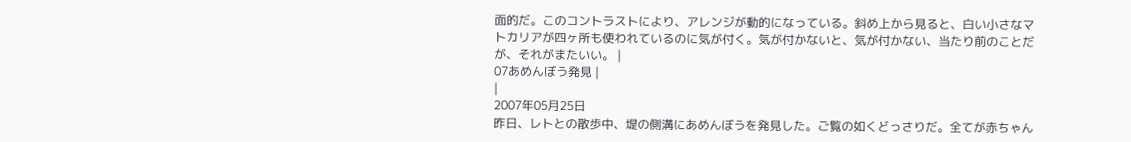面的だ。このコントラストにより、アレンジが動的になっている。斜め上から見ると、白い小さなマトカリアが四ヶ所も使われているのに気が付く。気が付かないと、気が付かない、当たり前のことだが、それがまたいい。 |
07あめんぼう発見 |
|
2007年05月25日
昨日、レトとの散歩中、堤の側溝にあめんぼうを発見した。ご覧の如くどっさりだ。全てが赤ちゃん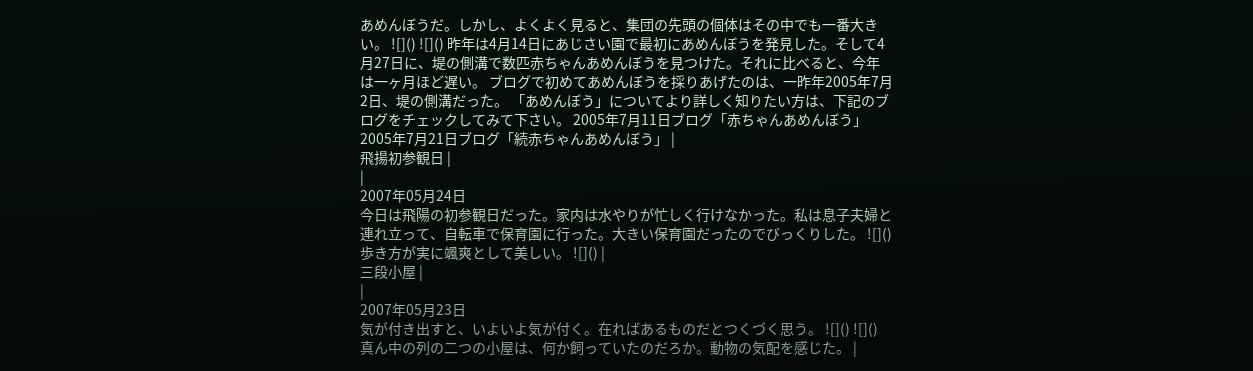あめんぼうだ。しかし、よくよく見ると、集団の先頭の個体はその中でも一番大きい。 ![]() ![]() 昨年は4月14日にあじさい園で最初にあめんぼうを発見した。そして4月27日に、堤の側溝で数匹赤ちゃんあめんぼうを見つけた。それに比べると、今年は一ヶ月ほど遅い。 ブログで初めてあめんぼうを採りあげたのは、一昨年2005年7月2日、堤の側溝だった。 「あめんぼう」についてより詳しく知りたい方は、下記のブログをチェックしてみて下さい。 2005年7月11日ブログ「赤ちゃんあめんぼう」 2005年7月21日ブログ「続赤ちゃんあめんぼう」 |
飛揚初参観日 |
|
2007年05月24日
今日は飛陽の初参観日だった。家内は水やりが忙しく行けなかった。私は息子夫婦と連れ立って、自転車で保育園に行った。大きい保育園だったのでびっくりした。 ![]() 歩き方が実に颯爽として美しい。 ![]() |
三段小屋 |
|
2007年05月23日
気が付き出すと、いよいよ気が付く。在ればあるものだとつくづく思う。 ![]() ![]() 真ん中の列の二つの小屋は、何か飼っていたのだろか。動物の気配を感じた。 |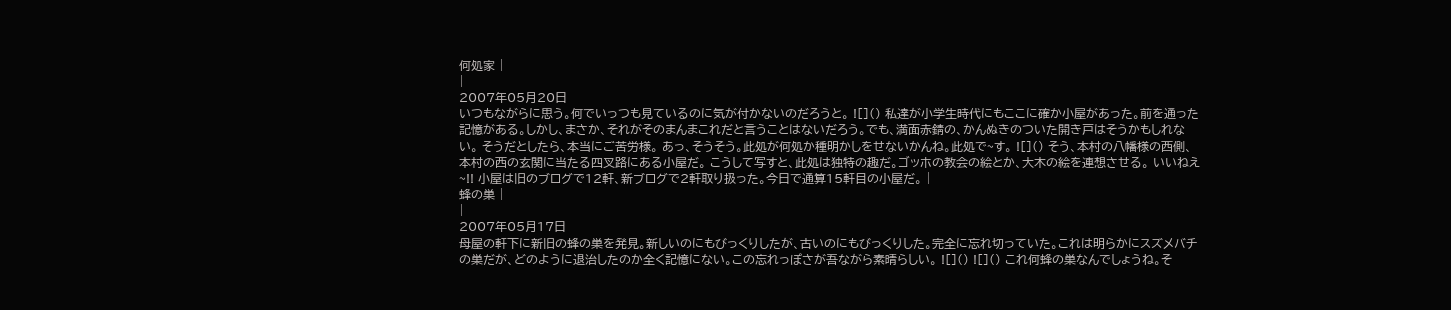何処家 |
|
2007年05月20日
いつもながらに思う。何でいっつも見ているのに気が付かないのだろうと。 ![]() 私達が小学生時代にもここに確か小屋があった。前を通った記憶がある。しかし、まさか、それがそのまんまこれだと言うことはないだろう。でも、満面赤錆の、かんぬきのついた開き戸はそうかもしれない。 そうだとしたら、本当にご苦労様。 あっ、そうそう。此処が何処か種明かしをせないかんね。此処で~す。 ![]() そう、本村の八幡様の西側、本村の西の玄関に当たる四叉路にある小屋だ。 こうして写すと、此処は独特の趣だ。ゴッホの教会の絵とか、大木の絵を連想させる。 いいねえ~!! 小屋は旧のブログで12軒、新ブログで2軒取り扱った。今日で通算15軒目の小屋だ。 |
蜂の巣 |
|
2007年05月17日
母屋の軒下に新旧の蜂の巣を発見。新しいのにもびっくりしたが、古いのにもびっくりした。完全に忘れ切っていた。これは明らかにスズメバチの巣だが、どのように退治したのか全く記憶にない。この忘れっぽさが吾ながら素晴らしい。 ![]() ![]() これ何蜂の巣なんでしょうね。そ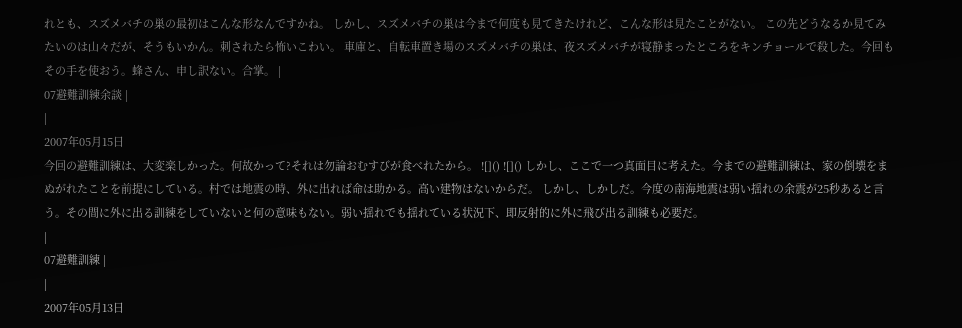れとも、スズメバチの巣の最初はこんな形なんですかね。 しかし、スズメバチの巣は今まで何度も見てきたけれど、こんな形は見たことがない。 この先どうなるか見てみたいのは山々だが、そうもいかん。刺されたら怖いこわい。 車庫と、自転車置き場のスズメバチの巣は、夜スズメバチが寝静まったところをキンチョールで殺した。今回もその手を使おう。蜂さん、申し訳ない。合掌。 |
07避難訓練余談 |
|
2007年05月15日
今回の避難訓練は、大変楽しかった。何故かって?それは勿論おむすびが食べれたから。 ![]() ![]() しかし、ここで一つ真面目に考えた。今までの避難訓練は、家の倒壊をまぬがれたことを前提にしている。村では地震の時、外に出れば命は助かる。高い建物はないからだ。 しかし、しかしだ。今度の南海地震は弱い揺れの余震が25秒あると言う。その間に外に出る訓練をしていないと何の意味もない。弱い揺れでも揺れている状況下、即反射的に外に飛び出る訓練も必要だ。
|
07避難訓練 |
|
2007年05月13日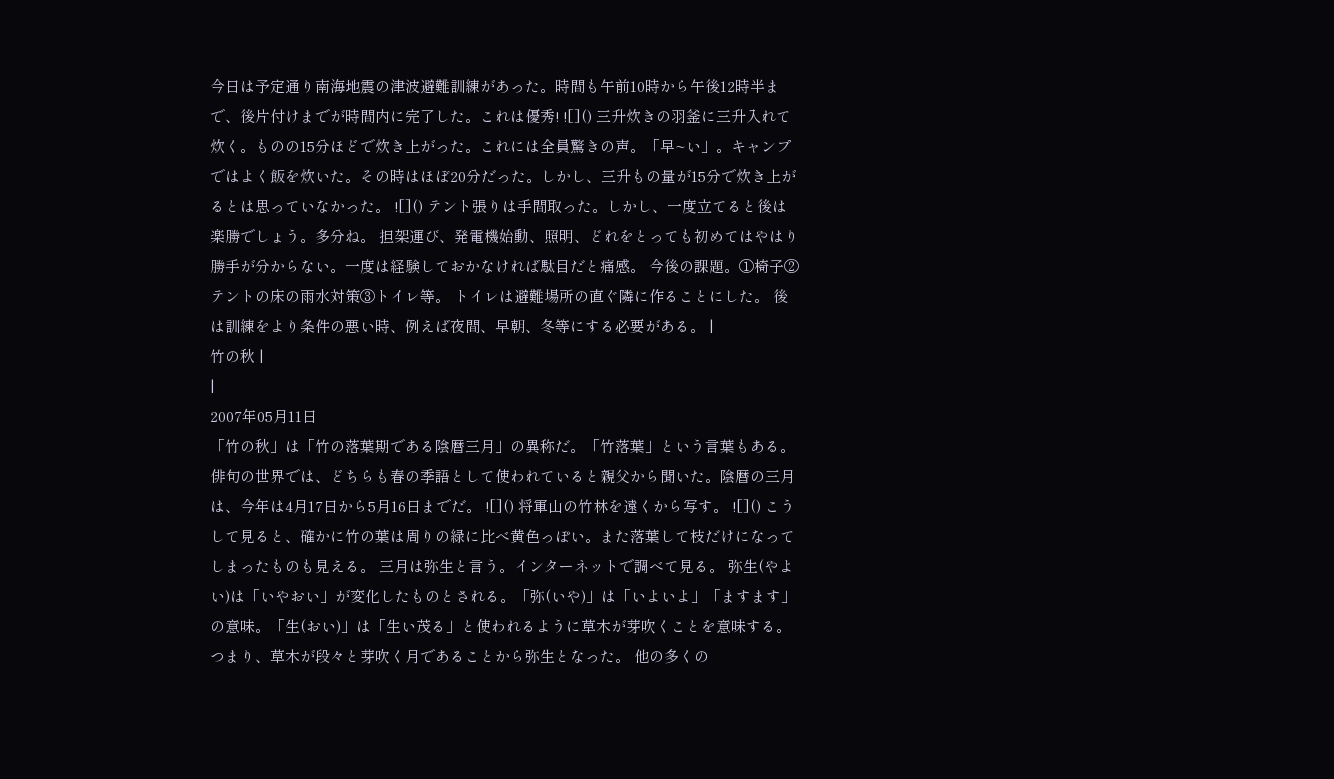今日は予定通り南海地震の津波避難訓練があった。時間も午前10時から午後12時半まで、後片付けまでが時間内に完了した。これは優秀! ![]() 三升炊きの羽釜に三升入れて炊く。ものの15分ほどで炊き上がった。これには全員驚きの声。「早~い」。キャンプではよく飯を炊いた。その時はほぼ20分だった。しかし、三升もの量が15分で炊き上がるとは思っていなかった。 ![]() テント張りは手間取った。しかし、一度立てると後は楽勝でしょう。多分ね。 担架運び、発電機始動、照明、どれをとっても初めてはやはり勝手が分からない。一度は経験しておかなければ駄目だと痛感。 今後の課題。①椅子②テントの床の雨水対策③トイレ等。 トイレは避難場所の直ぐ隣に作ることにした。 後は訓練をより条件の悪い時、例えば夜間、早朝、冬等にする必要がある。 |
竹の秋 |
|
2007年05月11日
「竹の秋」は「竹の落葉期である陰暦三月」の異称だ。「竹落葉」という言葉もある。俳句の世界では、どちらも春の季語として使われていると親父から聞いた。陰暦の三月は、今年は4月17日から5月16日までだ。 ![]() 将軍山の竹林を遠くから写す。 ![]() こうして見ると、確かに竹の葉は周りの緑に比べ黄色っぽい。また落葉して枝だけになってしまったものも見える。 三月は弥生と言う。インターネットで調べて見る。 弥生(やよい)は「いやおい」が変化したものとされる。「弥(いや)」は「いよいよ」「ますます」の意味。「生(おい)」は「生い茂る」と使われるように草木が芽吹くことを意味する。つまり、草木が段々と芽吹く月であることから弥生となった。 他の多くの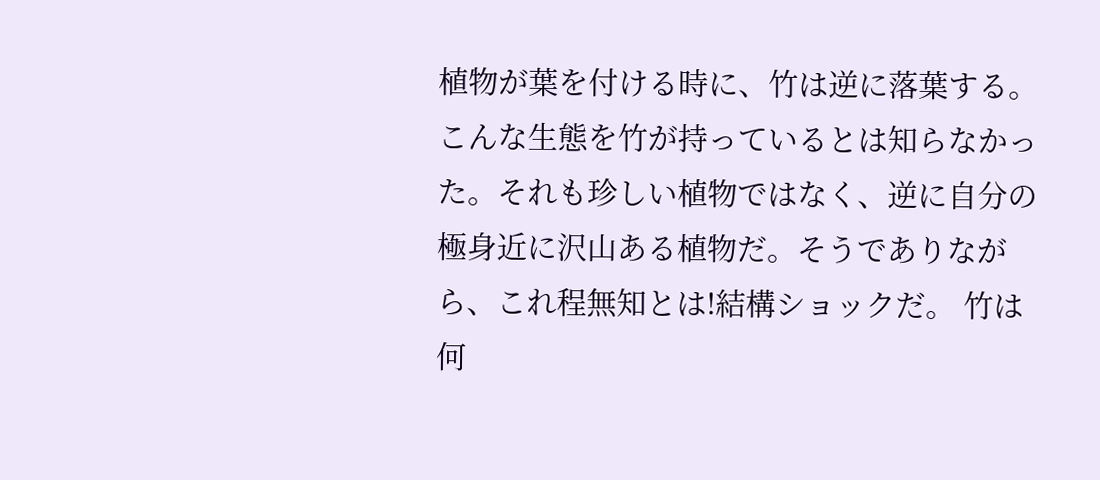植物が葉を付ける時に、竹は逆に落葉する。こんな生態を竹が持っているとは知らなかった。それも珍しい植物ではなく、逆に自分の極身近に沢山ある植物だ。そうでありながら、これ程無知とは!結構ショックだ。 竹は何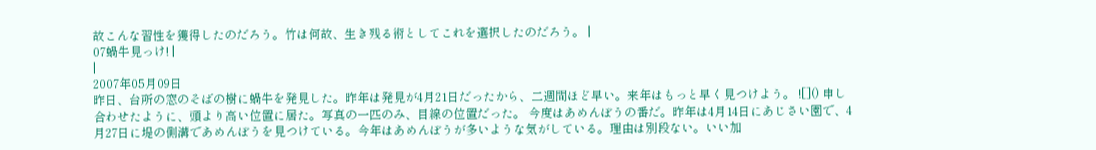故こんな習性を獲得したのだろう。竹は何故、生き残る術としてこれを選択したのだろう。 |
07蝸牛見っけ! |
|
2007年05月09日
昨日、台所の窓のそばの樹に蝸牛を発見した。昨年は発見が4月21日だったから、二週間ほど早い。来年はもっと早く見つけよう。 ![]() 申し合わせたように、頭より高い位置に居た。写真の一匹のみ、目線の位置だった。 今度はあめんぼうの番だ。昨年は4月14日にあじさい園で、4月27日に堤の側溝であめんぼうを見つけている。今年はあめんぼうが多いような気がしている。理由は別段ない。いい加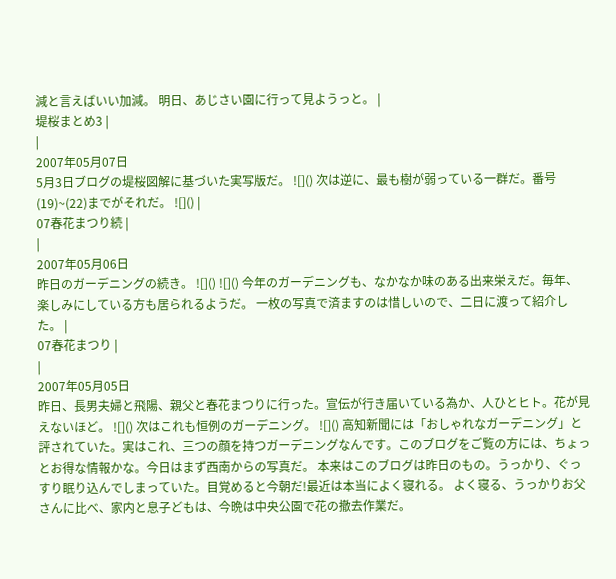減と言えばいい加減。 明日、あじさい園に行って見ようっと。 |
堤桜まとめ3 |
|
2007年05月07日
5月3日ブログの堤桜図解に基づいた実写版だ。 ![]() 次は逆に、最も樹が弱っている一群だ。番号(19)~(22)までがそれだ。 ![]() |
07春花まつり続 |
|
2007年05月06日
昨日のガーデニングの続き。 ![]() ![]() 今年のガーデニングも、なかなか味のある出来栄えだ。毎年、楽しみにしている方も居られるようだ。 一枚の写真で済ますのは惜しいので、二日に渡って紹介した。 |
07春花まつり |
|
2007年05月05日
昨日、長男夫婦と飛陽、親父と春花まつりに行った。宣伝が行き届いている為か、人ひとヒト。花が見えないほど。 ![]() 次はこれも恒例のガーデニング。 ![]() 高知新聞には「おしゃれなガーデニング」と評されていた。実はこれ、三つの顔を持つガーデニングなんです。このブログをご覧の方には、ちょっとお得な情報かな。今日はまず西南からの写真だ。 本来はこのブログは昨日のもの。うっかり、ぐっすり眠り込んでしまっていた。目覚めると今朝だ!最近は本当によく寝れる。 よく寝る、うっかりお父さんに比べ、家内と息子どもは、今晩は中央公園で花の撤去作業だ。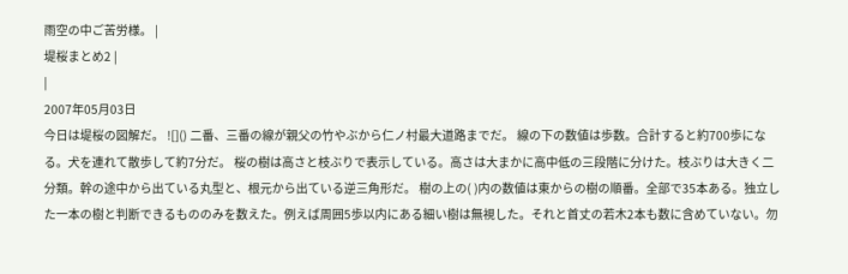雨空の中ご苦労様。 |
堤桜まとめ2 |
|
2007年05月03日
今日は堤桜の図解だ。 ![]() 二番、三番の線が親父の竹やぶから仁ノ村最大道路までだ。 線の下の数値は歩数。合計すると約700歩になる。犬を連れて散歩して約7分だ。 桜の樹は高さと枝ぶりで表示している。高さは大まかに高中低の三段階に分けた。枝ぶりは大きく二分類。幹の途中から出ている丸型と、根元から出ている逆三角形だ。 樹の上の( )内の数値は東からの樹の順番。全部で35本ある。独立した一本の樹と判断できるもののみを数えた。例えば周囲5歩以内にある細い樹は無視した。それと首丈の若木2本も数に含めていない。勿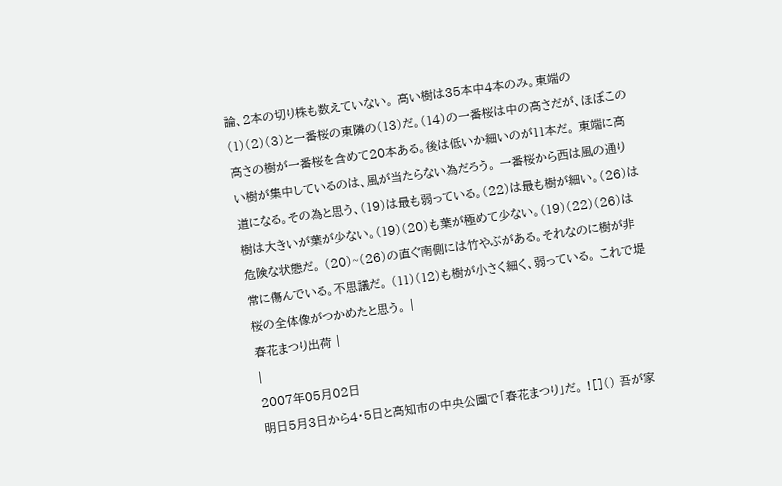論、2本の切り株も数えていない。 高い樹は35本中4本のみ。東端の(1)(2)(3)と一番桜の東隣の(13)だ。(14)の一番桜は中の高さだが、ほぼこの高さの樹が一番桜を含めて20本ある。後は低いか細いのが11本だ。 東端に高い樹が集中しているのは、風が当たらない為だろう。 一番桜から西は風の通り道になる。その為と思う、(19)は最も弱っている。(22)は最も樹が細い。(26)は樹は大きいが葉が少ない。(19)(20)も葉が極めて少ない。(19)(22)(26)は危険な状態だ。 (20)~(26)の直ぐ南側には竹やぶがある。それなのに樹が非常に傷んでいる。不思議だ。 (11)(12)も樹が小さく細く、弱っている。 これで堤桜の全体像がつかめたと思う。 |
春花まつり出荷 |
|
2007年05月02日
明日5月3日から4・5日と高知市の中央公園で「春花まつり」だ。 ![]() 吾が家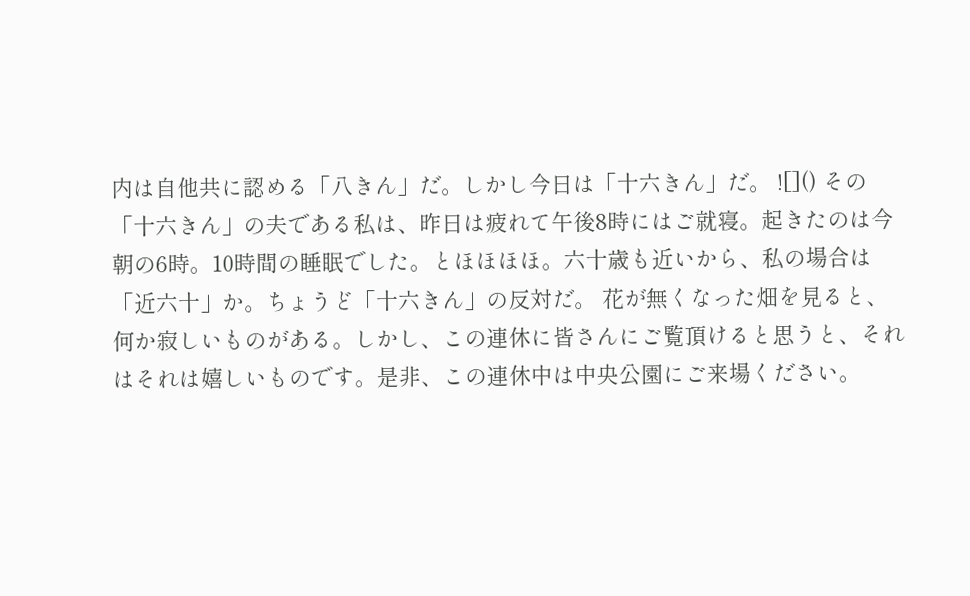内は自他共に認める「八きん」だ。しかし今日は「十六きん」だ。 ![]() その「十六きん」の夫である私は、昨日は疲れて午後8時にはご就寝。起きたのは今朝の6時。10時間の睡眠でした。とほほほほ。六十歳も近いから、私の場合は「近六十」か。ちょうど「十六きん」の反対だ。 花が無くなった畑を見ると、何か寂しいものがある。しかし、この連休に皆さんにご覧頂けると思うと、それはそれは嬉しいものです。是非、この連休中は中央公園にご来場ください。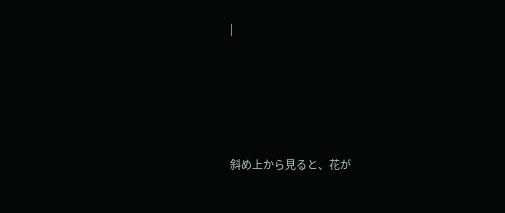|







斜め上から見ると、花が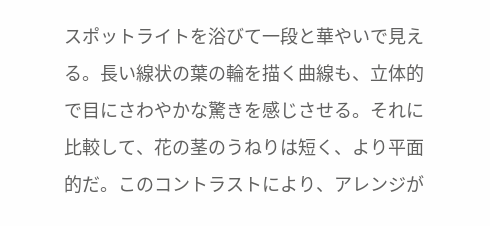スポットライトを浴びて一段と華やいで見える。長い線状の葉の輪を描く曲線も、立体的で目にさわやかな驚きを感じさせる。それに比較して、花の茎のうねりは短く、より平面的だ。このコントラストにより、アレンジが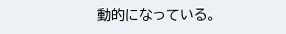動的になっている。